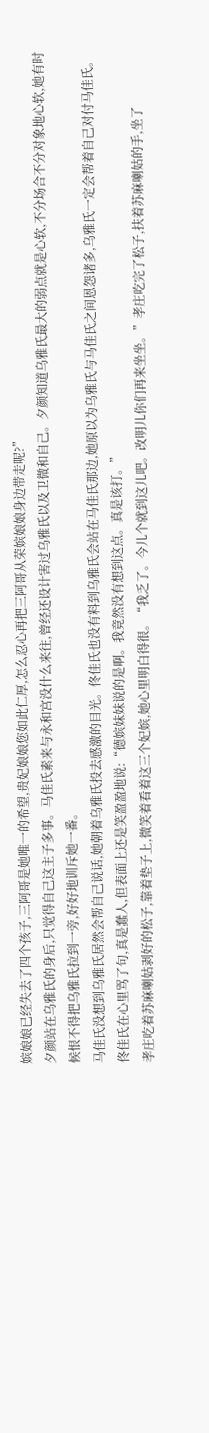嫔娘娘已经失去了四个孩子,三阿哥是她唯一的希望,贵妃娘娘您如此仁厚,怎么忍心再把三阿哥从荣嫔娘娘身边带走呢?”
夕颜站在乌雅氏的身后,只觉得自己这主子多事。马佳氏素来与永和宫没什么来往,曾经还设计害过乌雅氏以及卫微和自己。夕颜知道乌雅氏最大的弱点就是心软,不分场合不分对象地心软,她有时候恨不得把乌雅氏拉到一旁,好好地训斥她一番。
马佳氏没想到乌雅氏居然会帮自己说话,她朝着乌雅氏投去感激的目光。佟佳氏也没有料到乌雅氏会站在马佳氏那边,她原以为乌雅氏与马佳氏之间恩怨诸多,乌雅氏一定会帮着自己对付马佳氏。佟佳氏在心里骂了句,真是蠢人,但表面上还是笑盈盈地说:“德嫔妹妹说的是啊。我竟然没有想到这点。真是该打。”
孝庄吃着苏麻喇姑剥好的松子,靠着垫子上,微笑着看着这三个妃嫔,她心里明白得很。“我乏了。今儿个就到这儿吧。改明儿你们再来坐坐。”孝庄吃完了松子,扶着苏麻喇姑的手,坐了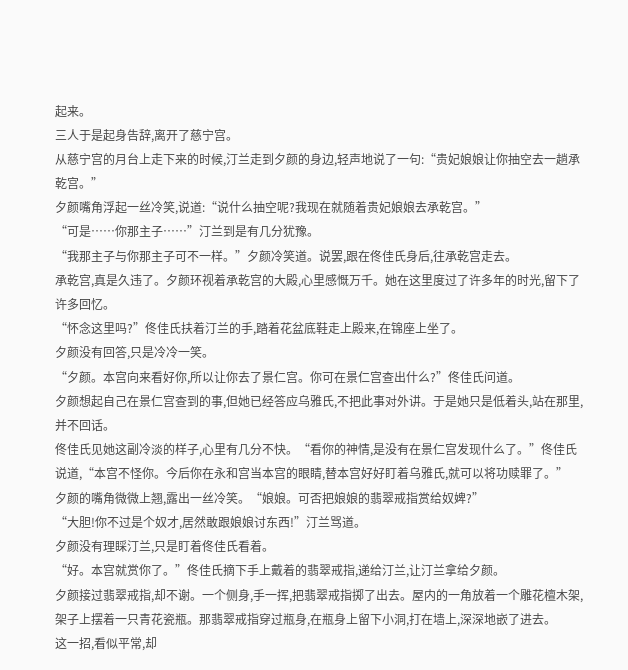起来。
三人于是起身告辞,离开了慈宁宫。
从慈宁宫的月台上走下来的时候,汀兰走到夕颜的身边,轻声地说了一句:“贵妃娘娘让你抽空去一趟承乾宫。”
夕颜嘴角浮起一丝冷笑,说道:“说什么抽空呢?我现在就随着贵妃娘娘去承乾宫。”
“可是……你那主子……”汀兰到是有几分犹豫。
“我那主子与你那主子可不一样。”夕颜冷笑道。说罢,跟在佟佳氏身后,往承乾宫走去。
承乾宫,真是久违了。夕颜环视着承乾宫的大殿,心里感慨万千。她在这里度过了许多年的时光,留下了许多回忆。
“怀念这里吗?”佟佳氏扶着汀兰的手,踏着花盆底鞋走上殿来,在锦座上坐了。
夕颜没有回答,只是冷冷一笑。
“夕颜。本宫向来看好你,所以让你去了景仁宫。你可在景仁宫查出什么?”佟佳氏问道。
夕颜想起自己在景仁宫查到的事,但她已经答应乌雅氏,不把此事对外讲。于是她只是低着头,站在那里,并不回话。
佟佳氏见她这副冷淡的样子,心里有几分不快。“看你的神情,是没有在景仁宫发现什么了。”佟佳氏说道,“本宫不怪你。今后你在永和宫当本宫的眼睛,替本宫好好盯着乌雅氏,就可以将功赎罪了。”
夕颜的嘴角微微上翘,露出一丝冷笑。“娘娘。可否把娘娘的翡翠戒指赏给奴婢?”
“大胆!你不过是个奴才,居然敢跟娘娘讨东西!”汀兰骂道。
夕颜没有理睬汀兰,只是盯着佟佳氏看着。
“好。本宫就赏你了。”佟佳氏摘下手上戴着的翡翠戒指,递给汀兰,让汀兰拿给夕颜。
夕颜接过翡翠戒指,却不谢。一个侧身,手一挥,把翡翠戒指掷了出去。屋内的一角放着一个雕花檀木架,架子上摆着一只青花瓷瓶。那翡翠戒指穿过瓶身,在瓶身上留下小洞,打在墙上,深深地嵌了进去。
这一招,看似平常,却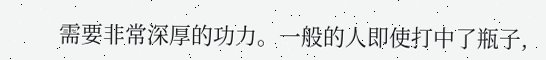需要非常深厚的功力。一般的人即使打中了瓶子,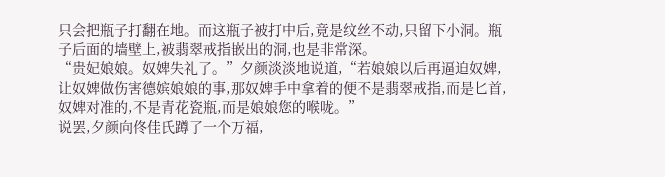只会把瓶子打翻在地。而这瓶子被打中后,竟是纹丝不动,只留下小洞。瓶子后面的墙壁上,被翡翠戒指嵌出的洞,也是非常深。
“贵妃娘娘。奴婢失礼了。”夕颜淡淡地说道,“若娘娘以后再逼迫奴婢,让奴婢做伤害德嫔娘娘的事,那奴婢手中拿着的便不是翡翠戒指,而是匕首,奴婢对准的,不是青花瓷瓶,而是娘娘您的喉咙。”
说罢,夕颜向佟佳氏蹲了一个万福,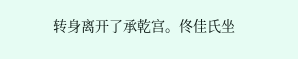转身离开了承乾宫。佟佳氏坐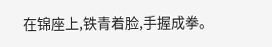在锦座上,铁青着脸,手握成拳。